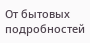От бытовых подробностей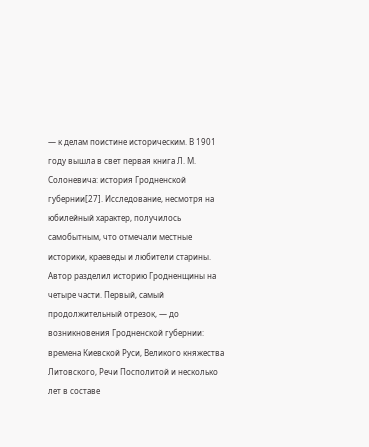— к делам поистине историческим. В 1901 году вышла в свет первая книга Л. М. Солоневича: история Гродненской губернии[27]. Исследование, несмотря на юбилейный характер, получилось самобытным, что отмечали местные историки, краеведы и любители старины.
Автор разделил историю Гродненщины на четыре части. Первый, самый продолжительный отрезок, — до возникновения Гродненской губернии: времена Киевской Руси, Великого княжества Литовского, Речи Посполитой и несколько лет в составе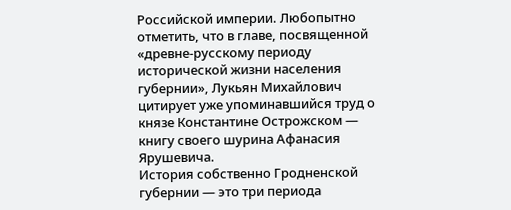Российской империи. Любопытно отметить, что в главе, посвященной «древне-русскому периоду исторической жизни населения губернии», Лукьян Михайлович цитирует уже упоминавшийся труд о князе Константине Острожском — книгу своего шурина Афанасия Ярушевича.
История собственно Гродненской губернии — это три периода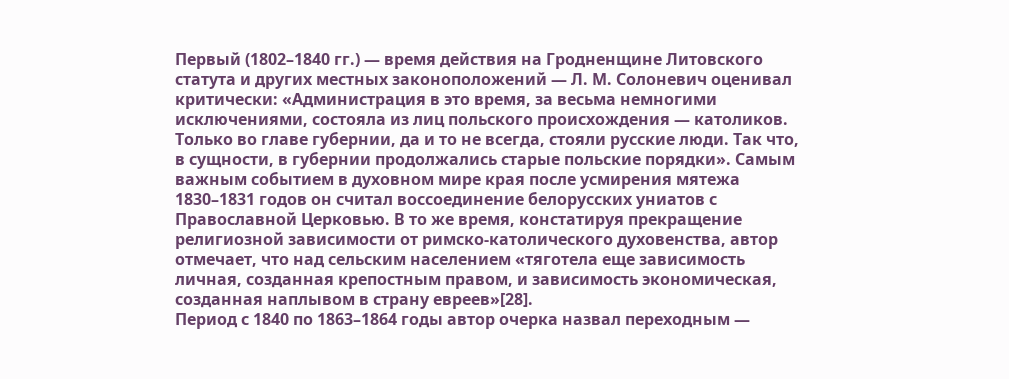Первый (1802–1840 гг.) — время действия на Гродненщине Литовского статута и других местных законоположений — Л. М. Солоневич оценивал критически: «Администрация в это время, за весьма немногими исключениями, состояла из лиц польского происхождения — католиков. Только во главе губернии, да и то не всегда, стояли русские люди. Так что, в сущности, в губернии продолжались старые польские порядки». Самым важным событием в духовном мире края после усмирения мятежа 1830–1831 годов он считал воссоединение белорусских униатов с Православной Церковью. В то же время, констатируя прекращение религиозной зависимости от римско-католического духовенства, автор отмечает, что над сельским населением «тяготела еще зависимость личная, созданная крепостным правом, и зависимость экономическая, созданная наплывом в страну евреев»[28].
Период с 1840 по 1863–1864 годы автор очерка назвал переходным —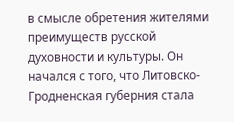в смысле обретения жителями преимуществ русской духовности и культуры. Он начался с того, что Литовско-Гродненская губерния стала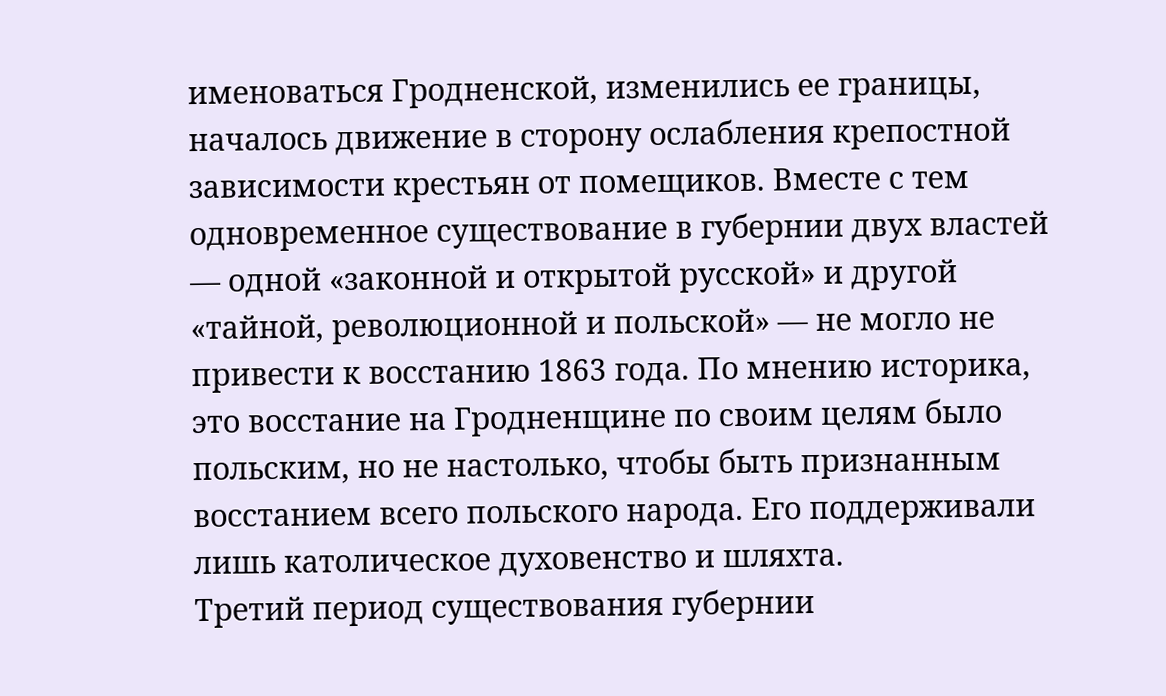именоваться Гродненской, изменились ее границы, началось движение в сторону ослабления крепостной зависимости крестьян от помещиков. Вместе с тем одновременное существование в губернии двух властей — одной «законной и открытой русской» и другой «тайной, революционной и польской» — не могло не привести к восстанию 1863 года. По мнению историка, это восстание на Гродненщине по своим целям было польским, но не настолько, чтобы быть признанным восстанием всего польского народа. Его поддерживали лишь католическое духовенство и шляхта.
Третий период существования губернии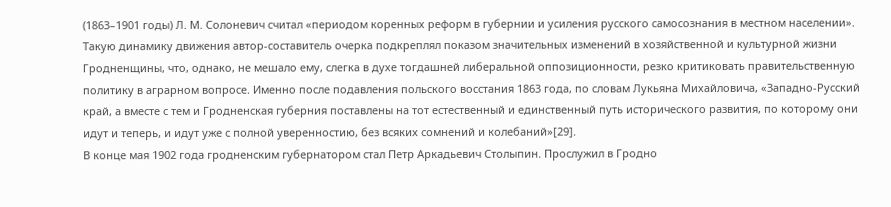(1863–1901 годы) Л. М. Солоневич считал «периодом коренных реформ в губернии и усиления русского самосознания в местном населении». Такую динамику движения автор-составитель очерка подкреплял показом значительных изменений в хозяйственной и культурной жизни Гродненщины, что, однако, не мешало ему, слегка в духе тогдашней либеральной оппозиционности, резко критиковать правительственную политику в аграрном вопросе. Именно после подавления польского восстания 1863 года, по словам Лукьяна Михайловича, «Западно-Русский край, а вместе с тем и Гродненская губерния поставлены на тот естественный и единственный путь исторического развития, по которому они идут и теперь, и идут уже с полной уверенностию, без всяких сомнений и колебаний»[29].
В конце мая 1902 года гродненским губернатором стал Петр Аркадьевич Столыпин. Прослужил в Гродно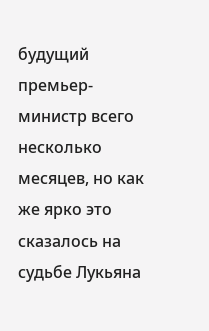будущий премьер-министр всего несколько месяцев, но как же ярко это сказалось на судьбе Лукьяна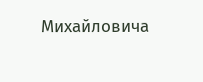Михайловича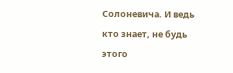Солоневича. И ведь кто знает, не будь этого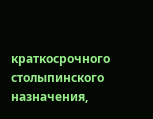краткосрочного столыпинского назначения,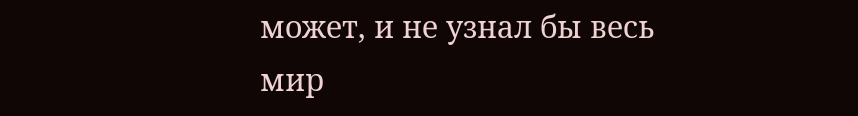может, и не узнал бы весь мир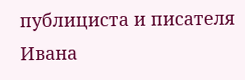публициста и писателя Ивана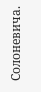Солоневича.